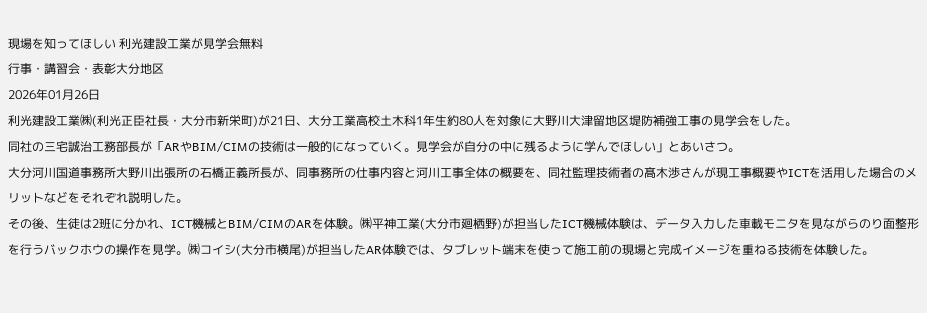現場を知ってほしい 利光建設工業が見学会無料
行事・講習会・表彰大分地区
2026年01月26日
利光建設工業㈱(利光正臣社長・大分市新栄町)が21日、大分工業高校土木科1年生約80人を対象に大野川大津留地区堤防補強工事の見学会をした。
同社の三宅誠治工務部長が「ARやBIM/CIMの技術は一般的になっていく。見学会が自分の中に残るように学んでほしい」とあいさつ。
大分河川国道事務所大野川出張所の石橋正義所長が、同事務所の仕事内容と河川工事全体の概要を、同社監理技術者の髙木渉さんが現工事概要やICTを活用した場合のメリットなどをそれぞれ説明した。
その後、生徒は2班に分かれ、ICT機械とBIM/CIMのARを体験。㈱平神工業(大分市廻栖野)が担当したICT機械体験は、データ入力した車載モニタを見ながらのり面整形を行うバックホウの操作を見学。㈱コイシ(大分市横尾)が担当したAR体験では、タブレット端末を使って施工前の現場と完成イメージを重ねる技術を体験した。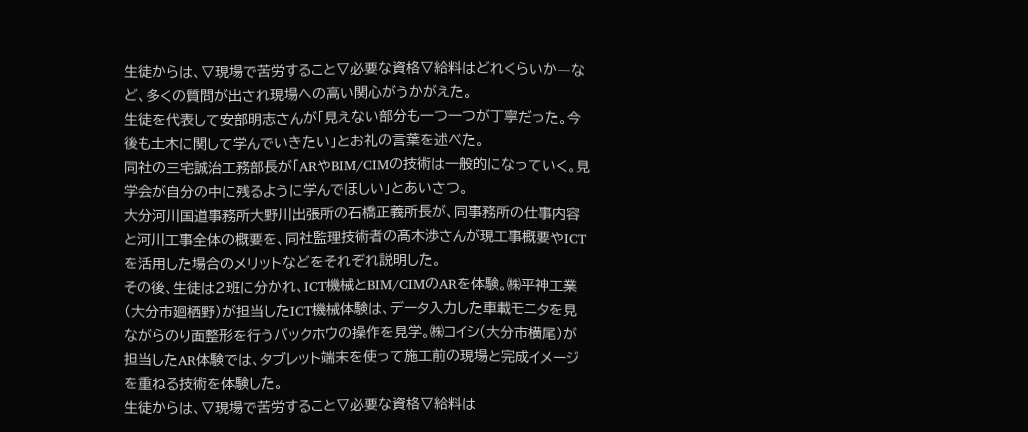生徒からは、▽現場で苦労すること▽必要な資格▽給料はどれくらいか―など、多くの質問が出され現場への高い関心がうかがえた。
生徒を代表して安部明志さんが「見えない部分も一つ一つが丁寧だった。今後も土木に関して学んでいきたい」とお礼の言葉を述べた。
同社の三宅誠治工務部長が「ARやBIM/CIMの技術は一般的になっていく。見学会が自分の中に残るように学んでほしい」とあいさつ。
大分河川国道事務所大野川出張所の石橋正義所長が、同事務所の仕事内容と河川工事全体の概要を、同社監理技術者の髙木渉さんが現工事概要やICTを活用した場合のメリットなどをそれぞれ説明した。
その後、生徒は2班に分かれ、ICT機械とBIM/CIMのARを体験。㈱平神工業(大分市廻栖野)が担当したICT機械体験は、データ入力した車載モニタを見ながらのり面整形を行うバックホウの操作を見学。㈱コイシ(大分市横尾)が担当したAR体験では、タブレット端末を使って施工前の現場と完成イメージを重ねる技術を体験した。
生徒からは、▽現場で苦労すること▽必要な資格▽給料は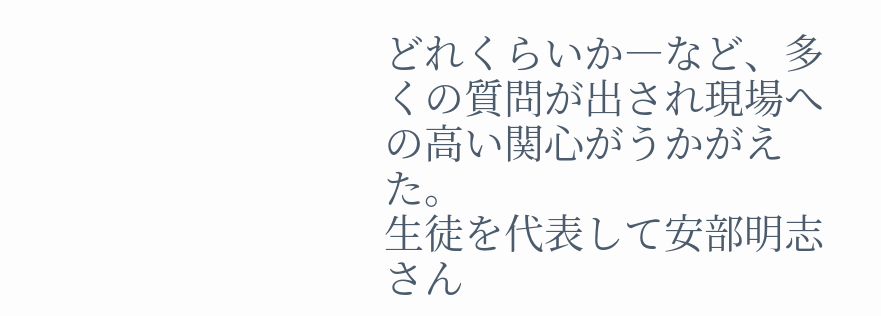どれくらいか―など、多くの質問が出され現場への高い関心がうかがえた。
生徒を代表して安部明志さん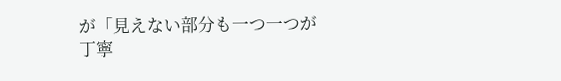が「見えない部分も一つ一つが丁寧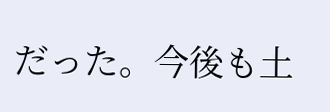だった。今後も土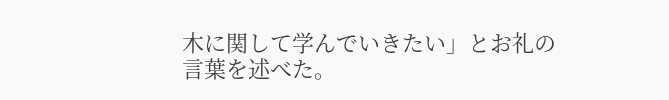木に関して学んでいきたい」とお礼の言葉を述べた。